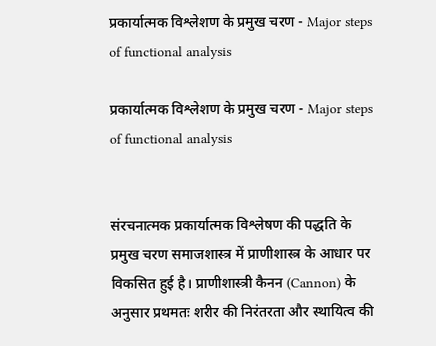प्रकार्यात्मक विश्लेशण के प्रमुख चरण - Major steps of functional analysis

प्रकार्यात्मक विश्लेशण के प्रमुख चरण - Major steps of functional analysis


संरचनात्मक प्रकार्यात्मक विश्लेषण की पद्धति के प्रमुख चरण समाजशास्त्र में प्राणीशास्त्र के आधार पर विकसित हुई है। प्राणीशास्त्री कैनन (Cannon) के अनुसार प्रथमतः शरीर की निरंतरता और स्थायित्व की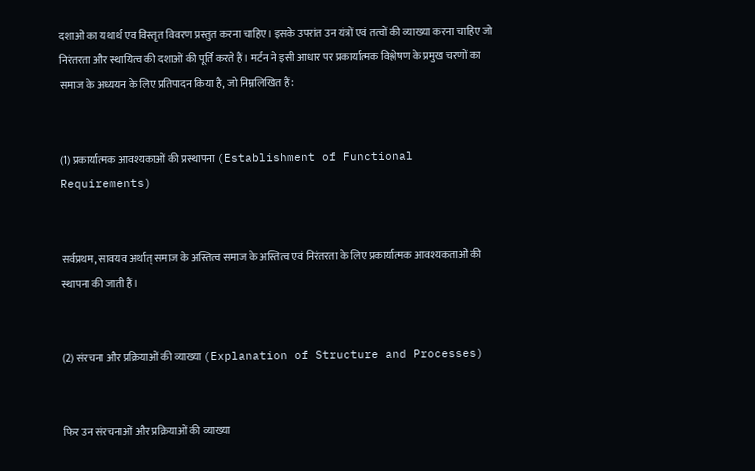दशाओं का यथार्थ एव विस्तृत विवरण प्रस्तुत करना चाहिए। इसके उपरांत उन यंत्रों एवं तत्वों की व्याख्या करना चाहिए जो निरंतरता और स्थायित्व की दशाओं की पूर्ति करते हैं। मर्टन ने इसी आधार पर प्रकार्यात्मक विश्लेषण के प्रमुख चरणों का समाज के अध्ययन के लिए प्रतिपादन किया है, जो निम्नलिखित हैं:


(1) प्रकार्यात्मक आवश्यकाओं की प्रस्थापना (Establishment of Functional Requirements)


सर्वप्रथम, सावयव अर्थात् समाज के अस्तित्व समाज के अस्तित्व एवं निरंतरता के लिए प्रकार्यात्मक आवश्यकताओं की स्थापना की जाती हैं।


(2) संरचना और प्रक्रियाओं की व्याख्या (Explanation of Structure and Processes)


फिर उन संरचनाओं और प्रक्रियाओं की व्याख्या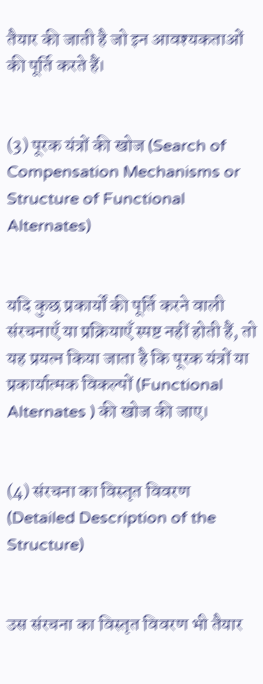तैयार की जाती है जो इन आवश्यकताओं की पूर्ति करते हैं।


(3) पूरक यंत्रों की खोज (Search of Compensation Mechanisms or Structure of Functional Alternates)


यदि कुछ प्रकार्यों की पूर्ति करने वाली संरचनाएँ या प्रक्रियाएँ स्पष्ट नहीं होती हैं, तो यह प्रयत्न किया जाता है कि पूरक यंत्रों या प्रकार्यात्मक विकल्पों (Functional Alternates ) की खोज की जाए।


(4) संरचना का विस्तृत विवरण (Detailed Description of the Structure)


उस संरचना का विस्तृत विवरण भी तैयार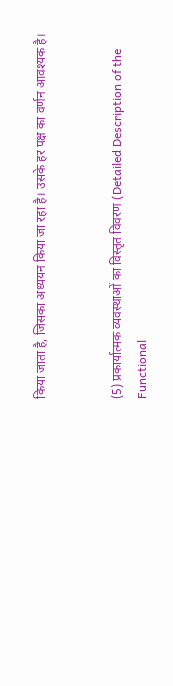किया जाता है, जिसका अध्ययन किया जा रहा है। उसके हर पक्ष का वर्णन आवश्यक है।


(5) प्रकार्यात्मक व्यवस्थाओं का विस्तृत विवरण (Detailed Description of the Functional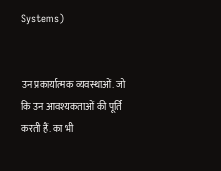Systems)


उन प्रकार्यात्मक व्यवस्थाओं. जो कि उन आवश्यकताओं की पूर्ति करती हैं. का भी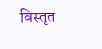विस्तृत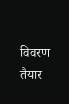विवरण तैयार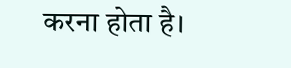करना होता है।